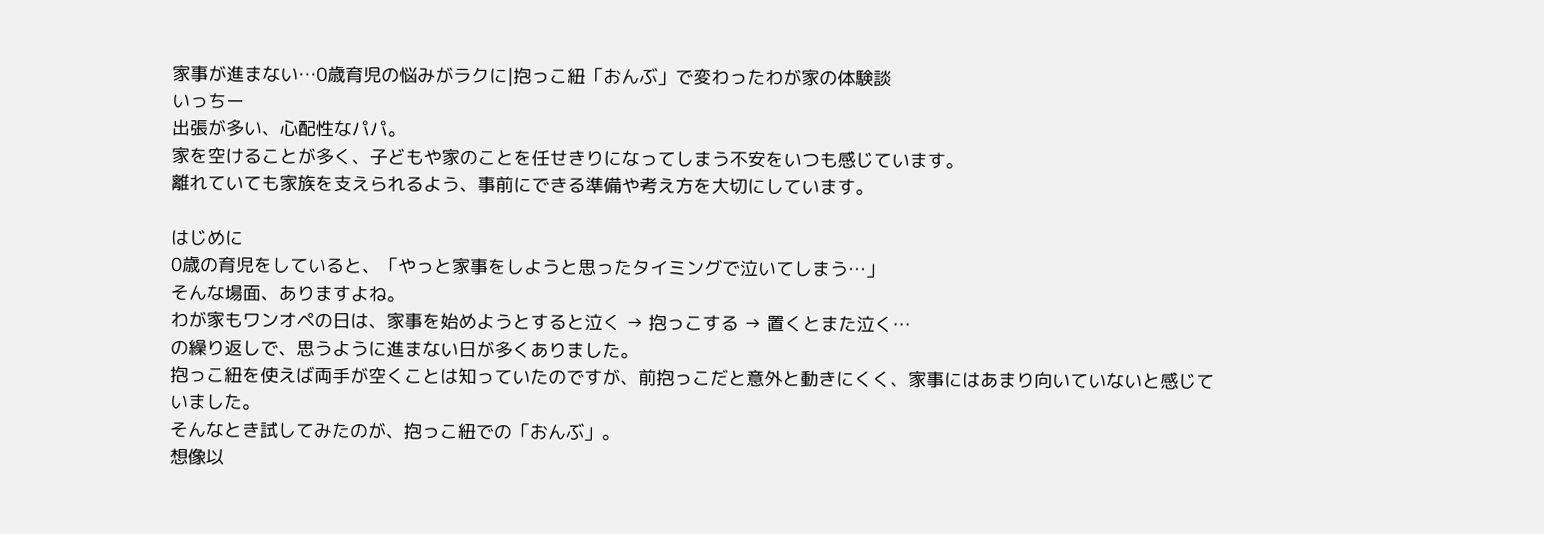家事が進まない…0歳育児の悩みがラクに|抱っこ紐「おんぶ」で変わったわが家の体験談
いっちー
出張が多い、心配性なパパ。
家を空けることが多く、子どもや家のことを任せきりになってしまう不安をいつも感じています。
離れていても家族を支えられるよう、事前にできる準備や考え方を大切にしています。

はじめに
0歳の育児をしていると、「やっと家事をしようと思ったタイミングで泣いてしまう…」
そんな場面、ありますよね。
わが家もワンオペの日は、家事を始めようとすると泣く → 抱っこする → 置くとまた泣く…
の繰り返しで、思うように進まない日が多くありました。
抱っこ紐を使えば両手が空くことは知っていたのですが、前抱っこだと意外と動きにくく、家事にはあまり向いていないと感じていました。
そんなとき試してみたのが、抱っこ紐での「おんぶ」。
想像以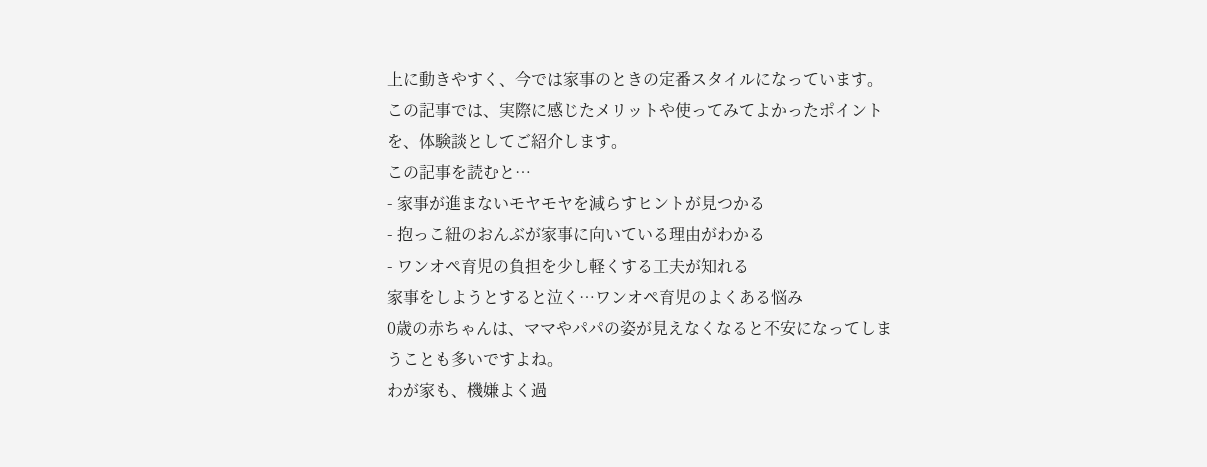上に動きやすく、今では家事のときの定番スタイルになっています。
この記事では、実際に感じたメリットや使ってみてよかったポイントを、体験談としてご紹介します。
この記事を読むと…
- 家事が進まないモヤモヤを減らすヒントが見つかる
- 抱っこ紐のおんぶが家事に向いている理由がわかる
- ワンオペ育児の負担を少し軽くする工夫が知れる
家事をしようとすると泣く…ワンオペ育児のよくある悩み
0歳の赤ちゃんは、ママやパパの姿が見えなくなると不安になってしまうことも多いですよね。
わが家も、機嫌よく過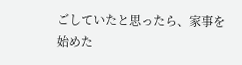ごしていたと思ったら、家事を始めた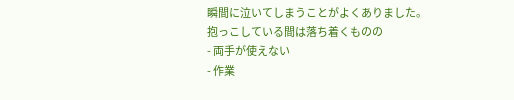瞬間に泣いてしまうことがよくありました。
抱っこしている間は落ち着くものの
- 両手が使えない
- 作業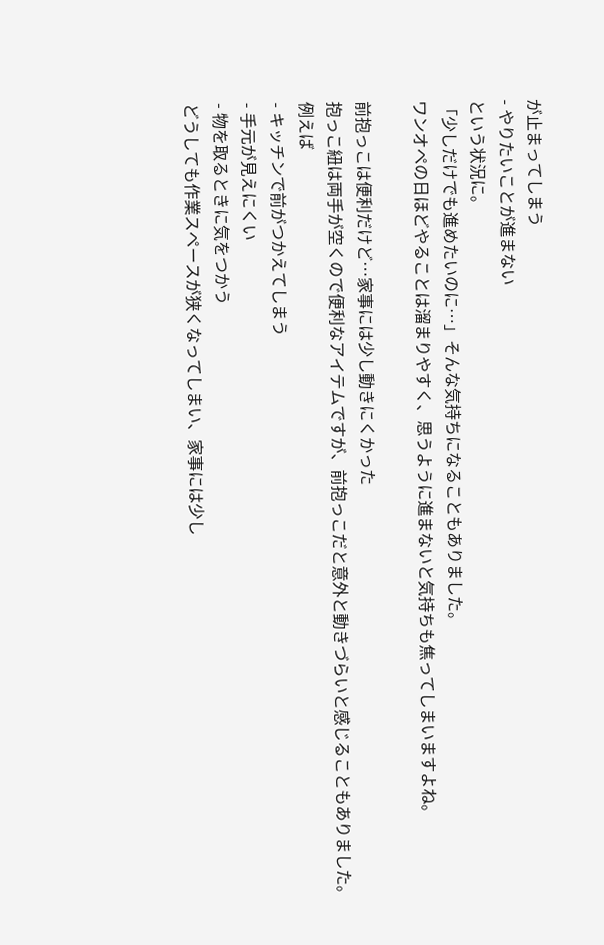が止まってしまう
- やりたいことが進まない
という状況に。
「少しだけでも進めたいのに…」そんな気持ちになることもありました。
ワンオペの日ほどやることは溜まりやすく、思うように進まないと気持ちも焦ってしまいますよね。

前抱っこは便利だけど…家事には少し動きにくかった
抱っこ紐は両手が空くので便利なアイテムですが、前抱っこだと意外と動きづらいと感じることもありました。
例えば
- キッチンで前がつかえてしまう
- 手元が見えにくい
- 物を取るときに気をつかう
どうしても作業スペースが狭くなってしまい、家事には少し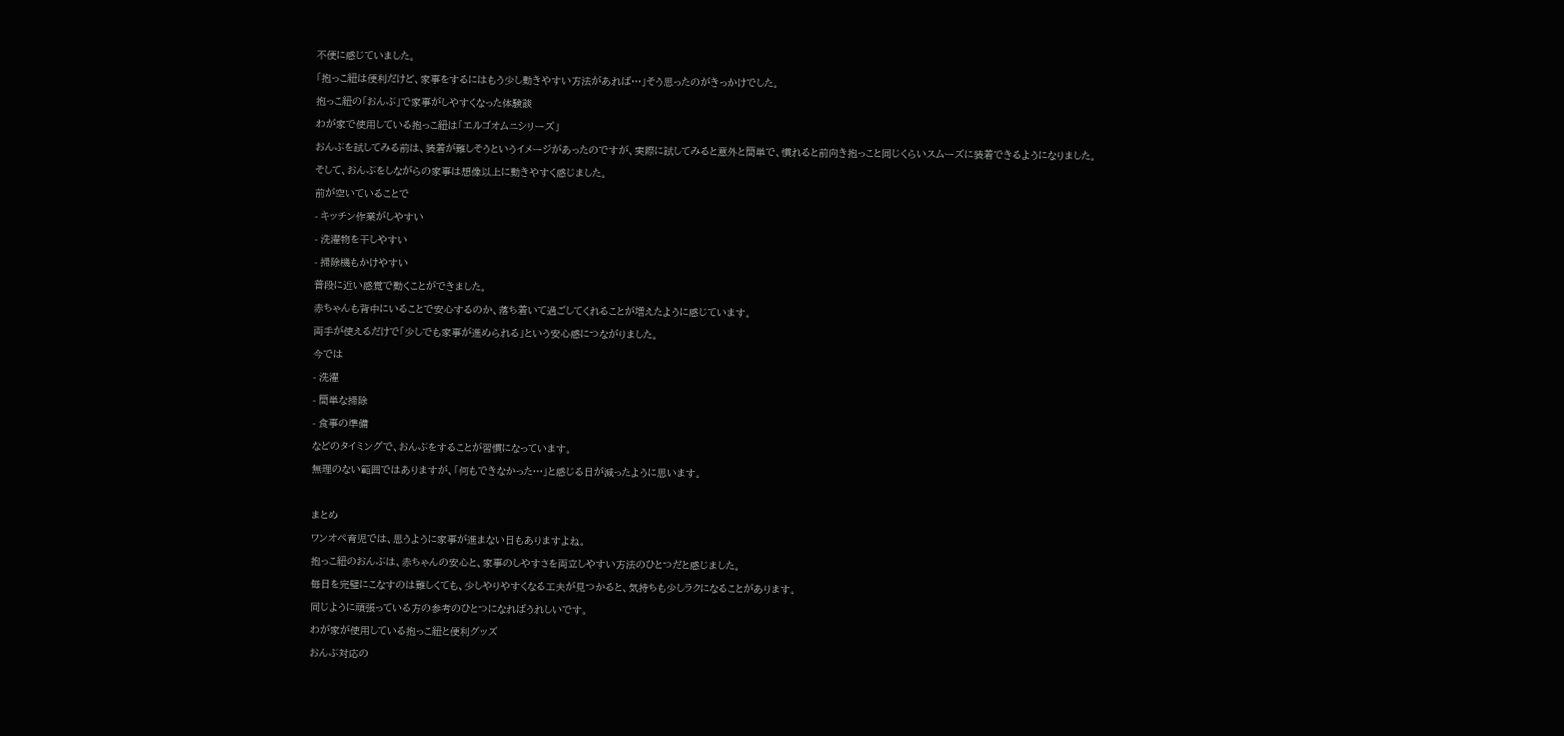不便に感じていました。
「抱っこ紐は便利だけど、家事をするにはもう少し動きやすい方法があれば…」そう思ったのがきっかけでした。
抱っこ紐の「おんぶ」で家事がしやすくなった体験談
わが家で使用している抱っこ紐は「エルゴオムニシリーズ」
おんぶを試してみる前は、装着が難しそうというイメージがあったのですが、実際に試してみると意外と簡単で、慣れると前向き抱っこと同じくらいスムーズに装着できるようになりました。
そして、おんぶをしながらの家事は想像以上に動きやすく感じました。
前が空いていることで
- キッチン作業がしやすい
- 洗濯物を干しやすい
- 掃除機もかけやすい
普段に近い感覚で動くことができました。
赤ちゃんも背中にいることで安心するのか、落ち着いて過ごしてくれることが増えたように感じています。
両手が使えるだけで「少しでも家事が進められる」という安心感につながりました。
今では
- 洗濯
- 簡単な掃除
- 食事の準備
などのタイミングで、おんぶをすることが習慣になっています。
無理のない範囲ではありますが、「何もできなかった…」と感じる日が減ったように思います。

まとめ
ワンオペ育児では、思うように家事が進まない日もありますよね。
抱っこ紐のおんぶは、赤ちゃんの安心と、家事のしやすさを両立しやすい方法のひとつだと感じました。
毎日を完璧にこなすのは難しくても、少しやりやすくなる工夫が見つかると、気持ちも少しラクになることがあります。
同じように頑張っている方の参考のひとつになればうれしいです。
わが家が使用している抱っこ紐と便利グッズ
おんぶ対応の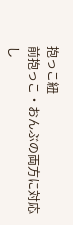抱っこ紐
前抱っこ・おんぶの両方に対応し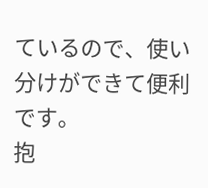ているので、使い分けができて便利です。
抱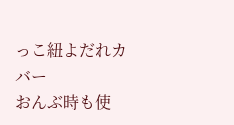っこ紐よだれカバー
おんぶ時も使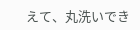えて、丸洗いでき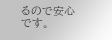るので安心です。